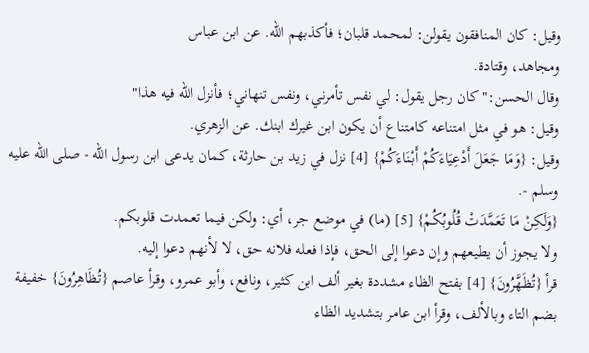وقيل: كان المنافقون يقولن: لمحمد قلبان؛ فأكذبهم الله. عن ابن عباس
ومجاهد، وقتادة.
وقال الحسن:"كان رجل يقول: لي نفس تأمرني، ونفس تنهاني؛ فأنزل الله فيه هذا"
وقيل: هو في مثل امتناعه كامتناع أن يكون ابن غيرك ابنك. عن الزهري.
وقيل: {وَمَا جَعَلَ أَدْعِيَاءَكُمْ أَبْنَاءَكُمْ} [4] نزل في زيد بن حارثة، كمان يدعى ابن رسول الله - صلى الله عليه وسلم -.
{وَلَكِنْ مَا تَعَمَّدَتْ قُلُوبُكُمْ} [5] (ما) في موضع جر، أي: ولكن فيما تعمدت قلوبكم.
ولا يجوز أن يطيعهم وإن دعوا إلى الحق، فإذا فعله فلانه حق، لا لأنهم دعوا إليه.
قرأ {تُظَهَّرُونَ} [4] بفتح الظاء مشددة بغير ألف ابن كثير، ونافع، وأبو عمرو، وقرأ عاصم {تُظَاهِرُونَ} خفيفة بضم التاء وبالألف، وقرأ ابن عامر بتشديد الظاء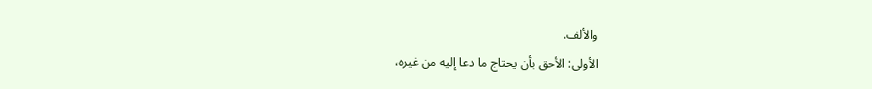والألف.
الأولى: الأحق بأن يحتاج ما دعا إليه من غيره،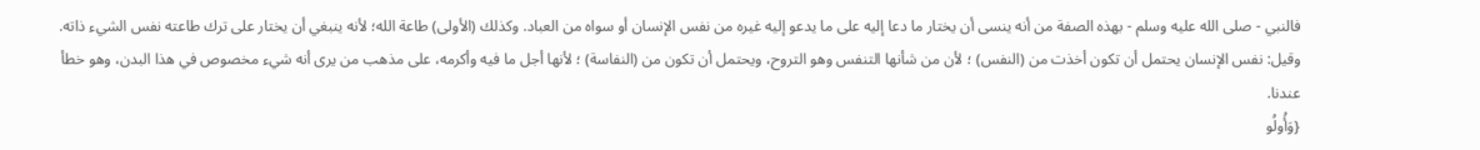فالنبي - صلى الله عليه وسلم - بهذه الصفة من أنه ينسى أن يختار ما دعا إليه على ما يدعو إليه غيره من نفس الإنسان أو سواه من العباد. وكذلك (الأولى) طاعة الله؛ لأنه ينبغي أن يختار على ترك طاعته نفس الشيء ذاته.
وقيل: نفس الإنسان يحتمل أن تكون أخذت من (النفس) ؛ لأن من شأنها التنفس وهو التروح، ويحتمل أن تكون من (النفاسة) ؛ لأنها أجل ما فيه وأكرمه، على مذهب من يرى أنه شيء مخصوص في هذا البدن، وهو خطأ عندنا.
{وَأُولُو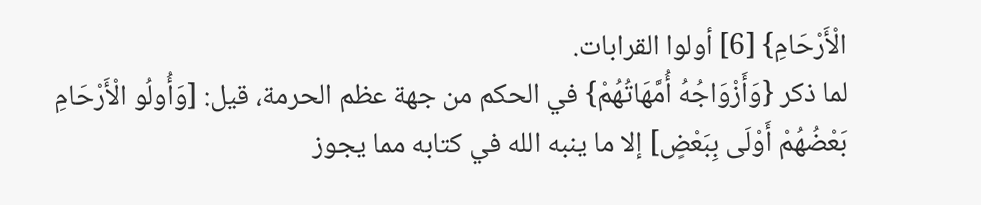الْأَرْحَامِ} [6] أولوا القرابات.
لما ذكر {وَأَزْوَاجُهُ أُمَّهَاتُهُمْ} في الحكم من جهة عظم الحرمة، قيل: [وَأُولُو الْأَرْحَامِ بَعْضُهُمْ أَوْلَى بِبَعْضٍ] إلا ما ينبه الله في كتابه مما يجوز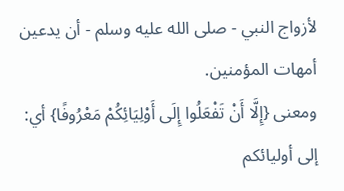لأزواج النبي - صلى الله عليه وسلم - أن يدعين أمهات المؤمنين.
ومعنى {إِلَّا أَنْ تَفْعَلُوا إِلَى أَوْلِيَائِكُمْ مَعْرُوفًا} أي: إلى أوليائكم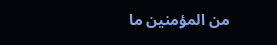من المؤمنين ما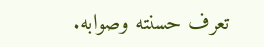تعرف حسنته وصوابه.